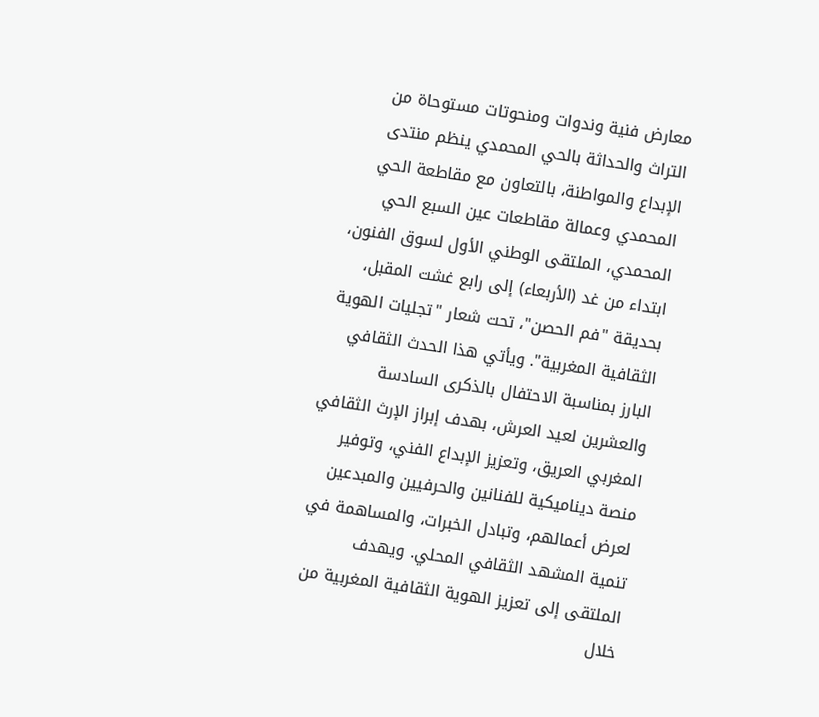معارض فنية وندوات ومنحوتات مستوحاة من التراث والحداثة بالحي المحمدي ينظم منتدى الإبداع والمواطنة، بالتعاون مع مقاطعة الحي المحمدي وعمالة مقاطعات عين السبع الحي المحمدي، الملتقى الوطني الأول لسوق الفنون، ابتداء من غد (الأربعاء) إلى رابع غشت المقبل، بحديقة "فم الحصن"، تحت شعار "تجليات الهوية الثقافية المغربية". ويأتي هذا الحدث الثقافي البارز بمناسبة الاحتفال بالذكرى السادسة والعشرين لعيد العرش، بهدف إبراز الإرث الثقافي المغربي العريق، وتعزيز الإبداع الفني، وتوفير منصة ديناميكية للفنانين والحرفيين والمبدعين لعرض أعمالهم، وتبادل الخبرات، والمساهمة في تنمية المشهد الثقافي المحلي. ويهدف الملتقى إلى تعزيز الهوية الثقافية المغربية من خلال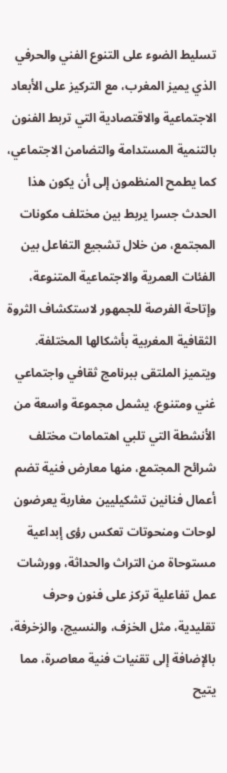تسليط الضوء على التنوع الفني والحرفي الذي يميز المغرب، مع التركيز على الأبعاد الاجتماعية والاقتصادية التي تربط الفنون بالتنمية المستدامة والتضامن الاجتماعي، كما يطمح المنظمون إلى أن يكون هذا الحدث جسرا يربط بين مختلف مكونات المجتمع، من خلال تشجيع التفاعل بين الفئات العمرية والاجتماعية المتنوعة، وإتاحة الفرصة للجمهور لاستكشاف الثروة الثقافية المغربية بأشكالها المختلفة. ويتميز الملتقى ببرنامج ثقافي واجتماعي غني ومتنوع، يشمل مجموعة واسعة من الأنشطة التي تلبي اهتمامات مختلف شرائح المجتمع، منها معارض فنية تضم أعمال فنانين تشكيليين مغاربة يعرضون لوحات ومنحوتات تعكس رؤى إبداعية مستوحاة من التراث والحداثة، وورشات عمل تفاعلية تركز على فنون وحرف تقليدية، مثل الخزف، والنسيج، والزخرفة، بالإضافة إلى تقنيات فنية معاصرة، مما يتيح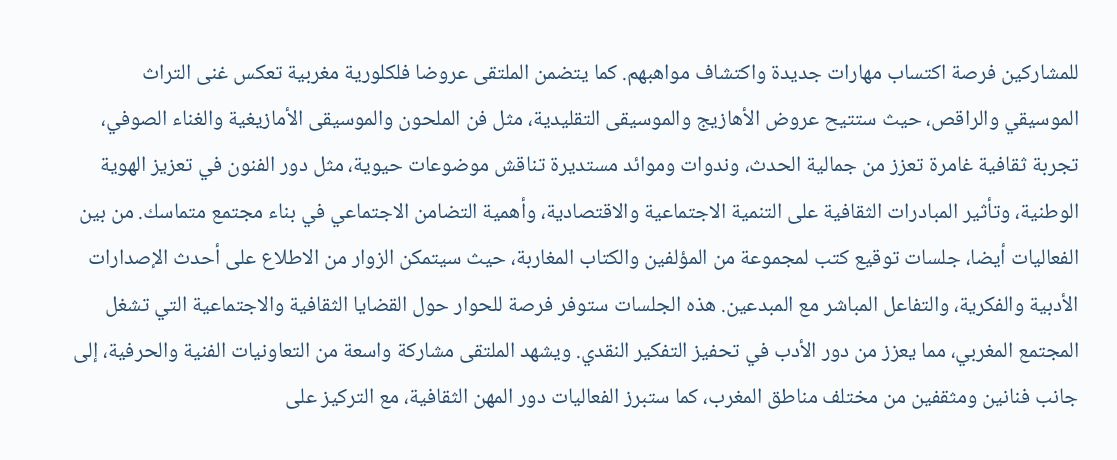للمشاركين فرصة اكتساب مهارات جديدة واكتشاف مواهبهم. كما يتضمن الملتقى عروضا فلكلورية مغربية تعكس غنى التراث الموسيقي والراقص، حيث ستتيح عروض الأهازيج والموسيقى التقليدية، مثل فن الملحون والموسيقى الأمازيغية والغناء الصوفي، تجربة ثقافية غامرة تعزز من جمالية الحدث، وندوات وموائد مستديرة تناقش موضوعات حيوية، مثل دور الفنون في تعزيز الهوية الوطنية، وتأثير المبادرات الثقافية على التنمية الاجتماعية والاقتصادية، وأهمية التضامن الاجتماعي في بناء مجتمع متماسك. من بين الفعاليات أيضا، جلسات توقيع كتب لمجموعة من المؤلفين والكتاب المغاربة، حيث سيتمكن الزوار من الاطلاع على أحدث الإصدارات الأدبية والفكرية، والتفاعل المباشر مع المبدعين. هذه الجلسات ستوفر فرصة للحوار حول القضايا الثقافية والاجتماعية التي تشغل المجتمع المغربي، مما يعزز من دور الأدب في تحفيز التفكير النقدي. ويشهد الملتقى مشاركة واسعة من التعاونيات الفنية والحرفية، إلى جانب فنانين ومثقفين من مختلف مناطق المغرب، كما ستبرز الفعاليات دور المهن الثقافية، مع التركيز على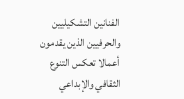الفنانين التشكيليين والحرفيين الذين يقدمون أعمالا تعكس التنوع الثقافي والإبداعي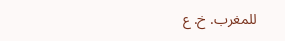للمغرب. خ. ع